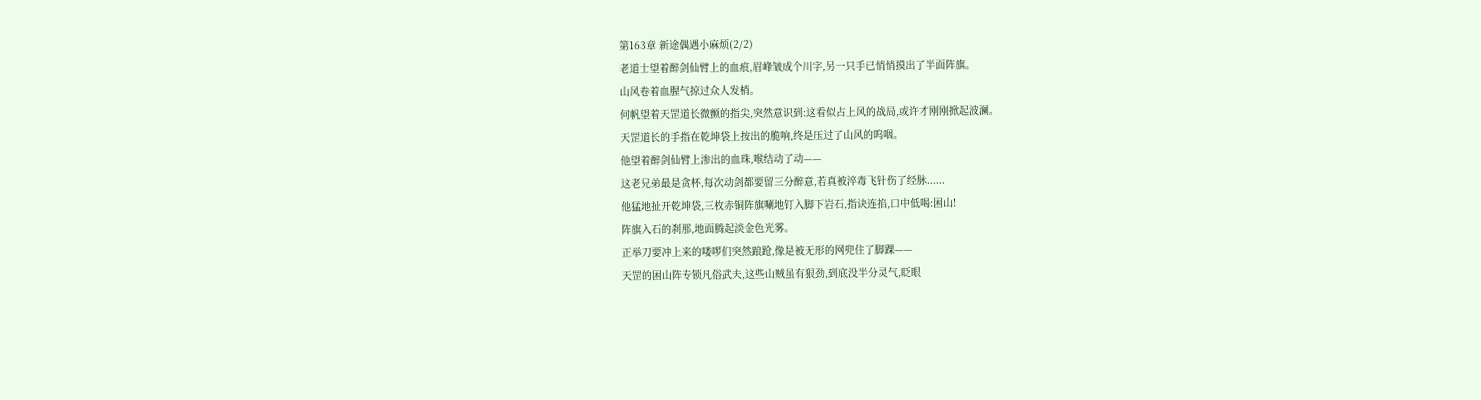第163章 新途偶遇小麻烦(2/2)
老道士望着醉剑仙臂上的血痕,眉峰皱成个川字,另一只手已悄悄摸出了半面阵旗。
山风卷着血腥气掠过众人发梢。
何帆望着天罡道长微颤的指尖,突然意识到:这看似占上风的战局,或许才刚刚掀起波澜。
天罡道长的手指在乾坤袋上按出的脆响,终是压过了山风的呜咽。
他望着醉剑仙臂上渗出的血珠,喉结动了动——
这老兄弟最是贪杯,每次动剑都要留三分醉意,若真被淬毒飞针伤了经脉......
他猛地扯开乾坤袋,三枚赤铜阵旗唰地钉入脚下岩石,指诀连掐,口中低喝:困山!
阵旗入石的刹那,地面腾起淡金色光雾。
正举刀要冲上来的喽啰们突然踉跄,像是被无形的网兜住了脚踝——
天罡的困山阵专锁凡俗武夫,这些山贼虽有狠劲,到底没半分灵气,眨眼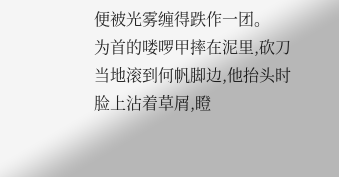便被光雾缠得跌作一团。
为首的喽啰甲摔在泥里,砍刀当地滚到何帆脚边,他抬头时脸上沾着草屑,瞪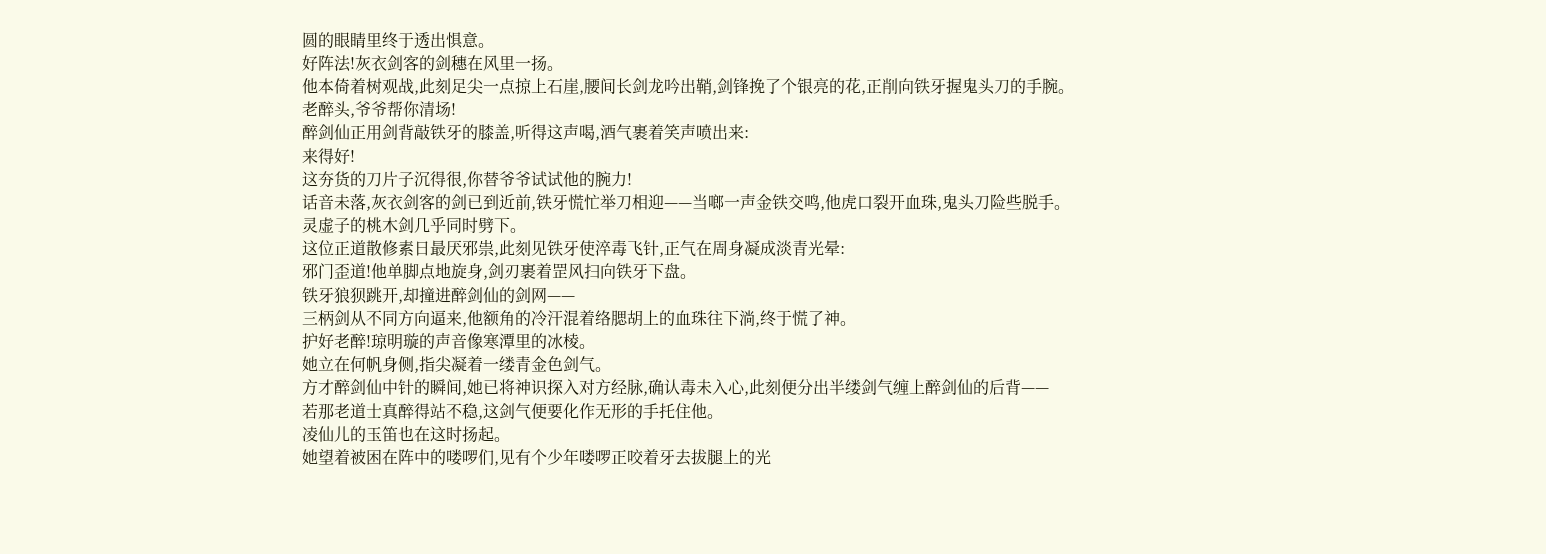圆的眼睛里终于透出惧意。
好阵法!灰衣剑客的剑穗在风里一扬。
他本倚着树观战,此刻足尖一点掠上石崖,腰间长剑龙吟出鞘,剑锋挽了个银亮的花,正削向铁牙握鬼头刀的手腕。
老醉头,爷爷帮你清场!
醉剑仙正用剑背敲铁牙的膝盖,听得这声喝,酒气裹着笑声喷出来:
来得好!
这夯货的刀片子沉得很,你替爷爷试试他的腕力!
话音未落,灰衣剑客的剑已到近前,铁牙慌忙举刀相迎——当啷一声金铁交鸣,他虎口裂开血珠,鬼头刀险些脱手。
灵虚子的桃木剑几乎同时劈下。
这位正道散修素日最厌邪祟,此刻见铁牙使淬毒飞针,正气在周身凝成淡青光晕:
邪门歪道!他单脚点地旋身,剑刃裹着罡风扫向铁牙下盘。
铁牙狼狈跳开,却撞进醉剑仙的剑网——
三柄剑从不同方向逼来,他额角的冷汗混着络腮胡上的血珠往下淌,终于慌了神。
护好老醉!琼明璇的声音像寒潭里的冰棱。
她立在何帆身侧,指尖凝着一缕青金色剑气。
方才醉剑仙中针的瞬间,她已将神识探入对方经脉,确认毒未入心,此刻便分出半缕剑气缠上醉剑仙的后背——
若那老道士真醉得站不稳,这剑气便要化作无形的手托住他。
凌仙儿的玉笛也在这时扬起。
她望着被困在阵中的喽啰们,见有个少年喽啰正咬着牙去拔腿上的光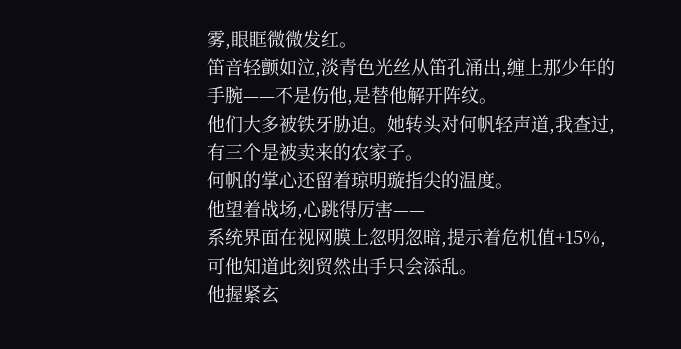雾,眼眶微微发红。
笛音轻颤如泣,淡青色光丝从笛孔涌出,缠上那少年的手腕——不是伤他,是替他解开阵纹。
他们大多被铁牙胁迫。她转头对何帆轻声道,我查过,有三个是被卖来的农家子。
何帆的掌心还留着琼明璇指尖的温度。
他望着战场,心跳得厉害——
系统界面在视网膜上忽明忽暗,提示着危机值+15%,可他知道此刻贸然出手只会添乱。
他握紧玄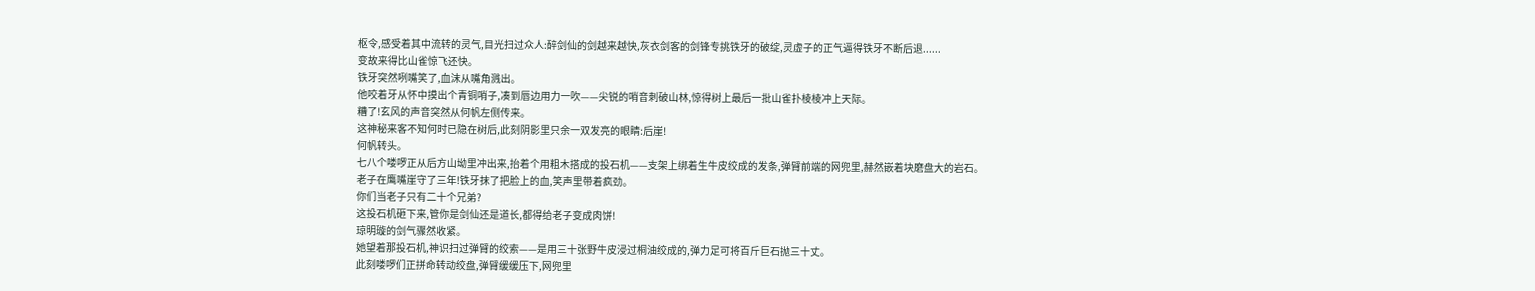枢令,感受着其中流转的灵气,目光扫过众人:醉剑仙的剑越来越快,灰衣剑客的剑锋专挑铁牙的破绽,灵虚子的正气逼得铁牙不断后退......
变故来得比山雀惊飞还快。
铁牙突然咧嘴笑了,血沫从嘴角溅出。
他咬着牙从怀中摸出个青铜哨子,凑到唇边用力一吹——尖锐的哨音刺破山林,惊得树上最后一批山雀扑棱棱冲上天际。
糟了!玄风的声音突然从何帆左侧传来。
这神秘来客不知何时已隐在树后,此刻阴影里只余一双发亮的眼睛:后崖!
何帆转头。
七八个喽啰正从后方山坳里冲出来,抬着个用粗木搭成的投石机——支架上绑着生牛皮绞成的发条,弹臂前端的网兜里,赫然嵌着块磨盘大的岩石。
老子在鹰嘴崖守了三年!铁牙抹了把脸上的血,笑声里带着疯劲。
你们当老子只有二十个兄弟?
这投石机砸下来,管你是剑仙还是道长,都得给老子变成肉饼!
琼明璇的剑气骤然收紧。
她望着那投石机,神识扫过弹臂的绞索——是用三十张野牛皮浸过桐油绞成的,弹力足可将百斤巨石抛三十丈。
此刻喽啰们正拼命转动绞盘,弹臂缓缓压下,网兜里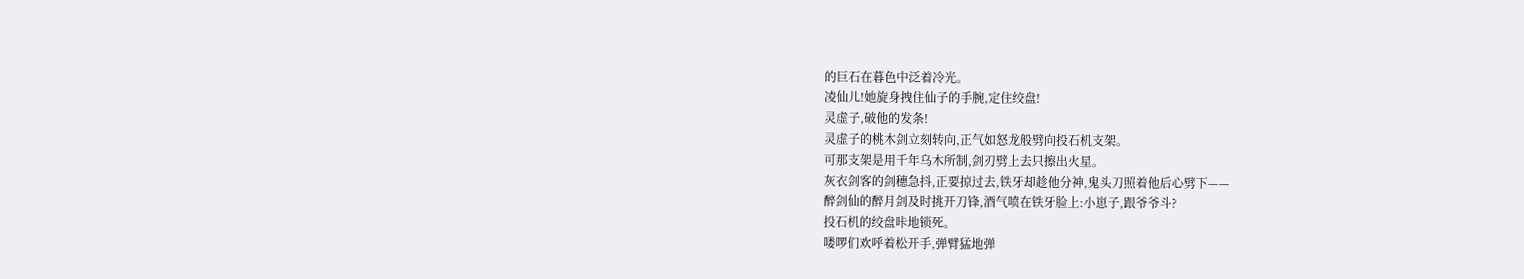的巨石在暮色中泛着冷光。
凌仙儿!她旋身拽住仙子的手腕,定住绞盘!
灵虚子,破他的发条!
灵虚子的桃木剑立刻转向,正气如怒龙般劈向投石机支架。
可那支架是用千年乌木所制,剑刃劈上去只擦出火星。
灰衣剑客的剑穗急抖,正要掠过去,铁牙却趁他分神,鬼头刀照着他后心劈下——
醉剑仙的醉月剑及时挑开刀锋,酒气喷在铁牙脸上:小崽子,跟爷爷斗?
投石机的绞盘咔地锁死。
喽啰们欢呼着松开手,弹臂猛地弹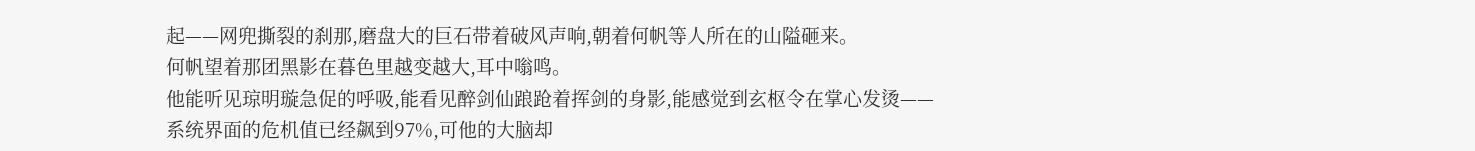起——网兜撕裂的刹那,磨盘大的巨石带着破风声响,朝着何帆等人所在的山隘砸来。
何帆望着那团黑影在暮色里越变越大,耳中嗡鸣。
他能听见琼明璇急促的呼吸,能看见醉剑仙踉跄着挥剑的身影,能感觉到玄枢令在掌心发烫——
系统界面的危机值已经飙到97%,可他的大脑却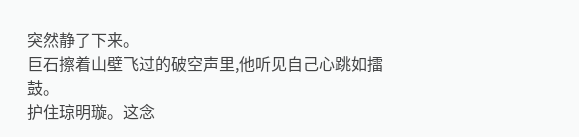突然静了下来。
巨石擦着山壁飞过的破空声里,他听见自己心跳如擂鼓。
护住琼明璇。这念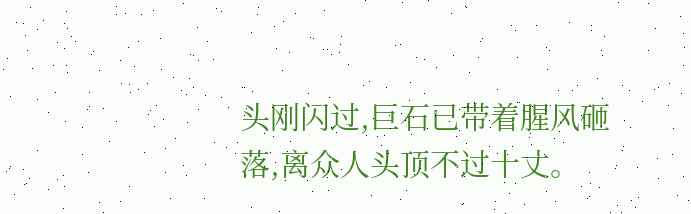头刚闪过,巨石已带着腥风砸落,离众人头顶不过十丈。